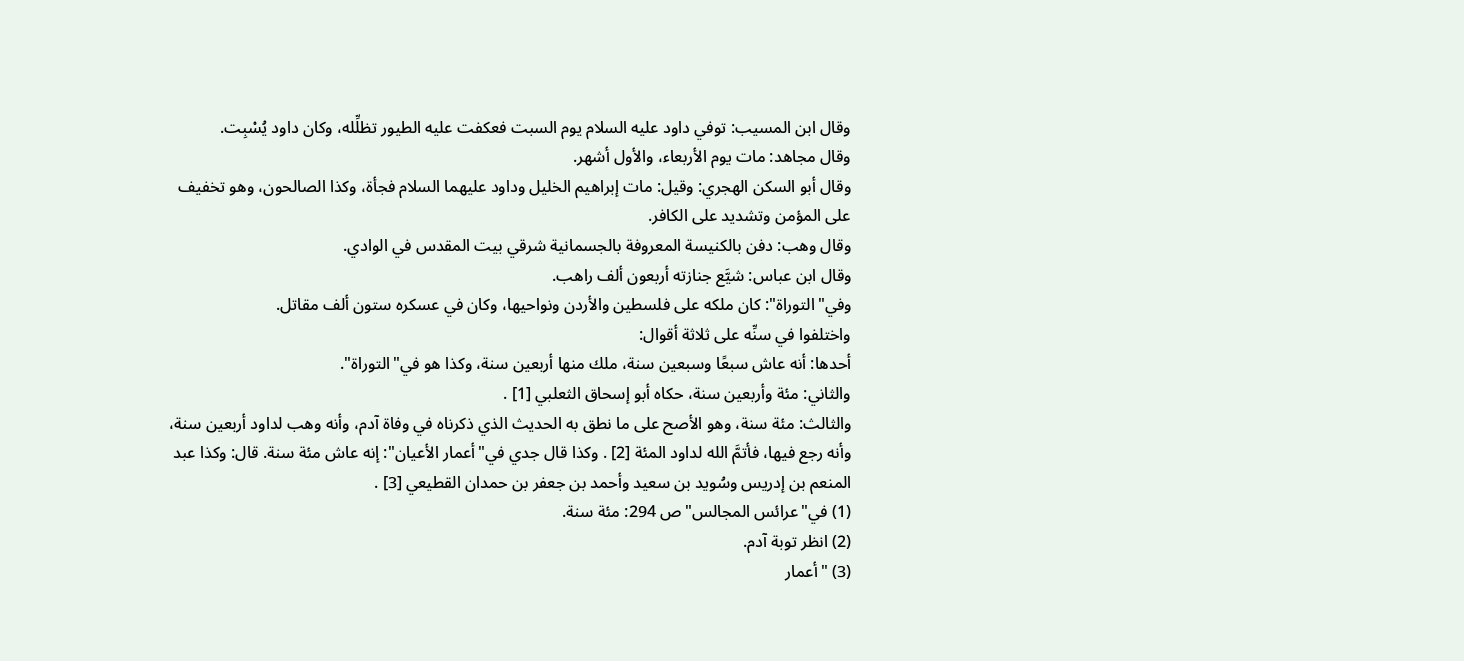وقال ابن المسيب: توفي داود عليه السلام يوم السبت فعكفت عليه الطيور تظلِّله، وكان داود يُسْبِت.
وقال مجاهد: مات يوم الأربعاء، والأول أشهر.
وقال أبو السكن الهجري: وقيل: مات إبراهيم الخليل وداود عليهما السلام فجأة، وكذا الصالحون، وهو تخفيف على المؤمن وتشديد على الكافر.
وقال وهب: دفن بالكنيسة المعروفة بالجسمانية شرقي بيت المقدس في الوادي.
وقال ابن عباس: شيَّع جنازته أربعون ألف راهب.
وفي"التوراة": كان ملكه على فلسطين والأردن ونواحيها، وكان في عسكره ستون ألف مقاتل.
واختلفوا في سنِّه على ثلاثة أقوال:
أحدها: أنه عاش سبعًا وسبعين سنة، ملك منها أربعين سنة، وكذا هو في"التوراة".
والثاني: مئة وأربعين سنة، حكاه أبو إسحاق الثعلبي [1] .
والثالث: مئة سنة، وهو الأصح على ما نطق به الحديث الذي ذكرناه في وفاة آدم، وأنه وهب لداود أربعين سنة، وأنه رجع فيها، فأتمَّ الله لداود المئة [2] . وكذا قال جدي في"أعمار الأعيان": إنه عاش مئة سنة. قال: وكذا عبد المنعم بن إدريس وسُويد بن سعيد وأحمد بن جعفر بن حمدان القطيعي [3] .
(1) في"عرائس المجالس"ص 294: مئة سنة.
(2) انظر توبة آدم.
(3) "أعمار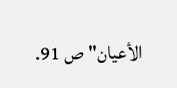الأعيان"ص 91.